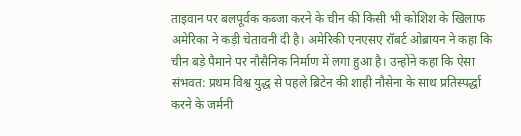ताइवान पर बलपूर्वक कब्जा करने के चीन की किसी भी कोशिश के खिलाफ अमेरिका ने कड़ी चेतावनी दी है। अमेरिकी एनएसए रॉबर्ट ओब्रायन ने कहा कि चीन बड़े पैमाने पर नौसैनिक निर्माण में लगा हुआ है। उन्होंने कहा कि ऐसा संभवत: प्रथम विश्व युद्ध से पहले ब्रिटेन की शाही नौसेना के साथ प्रतिस्पर्द्धा करने के जर्मनी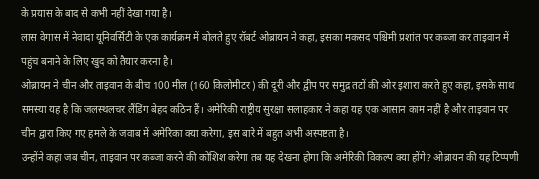के प्रयास के बाद से कभी नहीं देखा गया है।
लास वेगास में नेवादा यूनिवर्सिटी के एक कार्यक्रम में बोलते हुए रॉबर्ट ओब्रायन ने कहा, इसका मकसद पश्चिमी प्रशांत पर कब्जा कर ताइवान में पहुंच बनाने के लिए खुद को तैयार करना है।
ओब्रायन ने चीन और ताइवान के बीच 100 मील (160 किलोमीटर) की दूरी और द्वीप पर समुद्र तटों की ओर इशारा करते हुए कहा, इसके साथ समस्या यह है कि जलस्थलचर लैंडिंग बेहद कठिन हैं। अमेरिकी राष्ट्रीय सुरक्षा सलाहकार ने कहा यह एक आसान काम नहीं है और ताइवान पर चीन द्वारा किए गए हमले के जवाब में अमेरिका क्या करेगा, इस बारे में बहुत अभी अस्पष्टता है।
उन्होंने कहा जब चीन, ताइवान पर कब्जा करने की कोशिश करेगा तब यह देखना होगा कि अमेरिकी विकल्प क्या होंगे? ओब्रायन की यह टिप्पणी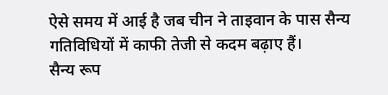ऐसे समय में आई है जब चीन ने ताइवान के पास सैन्य गतिविधियों में काफी तेजी से कदम बढ़ाए हैं।
सैन्य रूप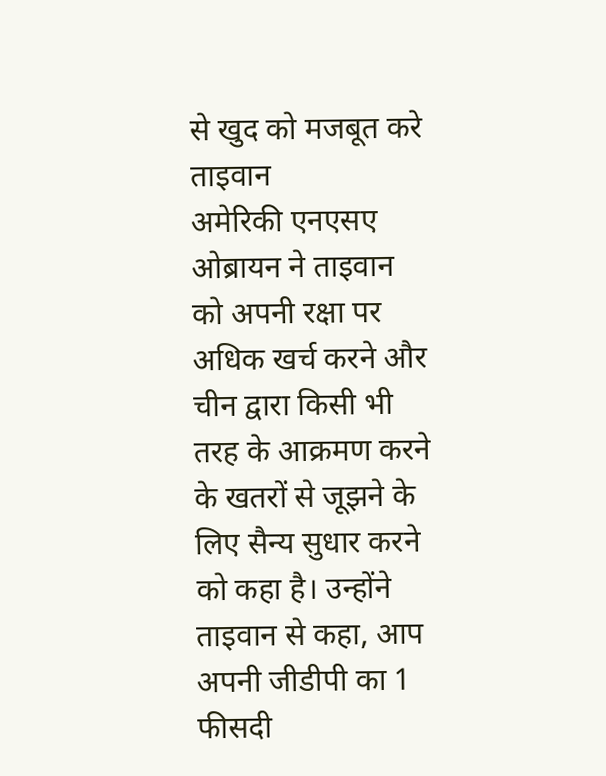से खुद को मजबूत करे ताइवान
अमेरिकी एनएसए ओब्रायन ने ताइवान को अपनी रक्षा पर अधिक खर्च करने और चीन द्वारा किसी भी तरह के आक्रमण करने के खतरों से जूझने के लिए सैन्य सुधार करने को कहा है। उन्होंने ताइवान से कहा, आप अपनी जीडीपी का 1 फीसदी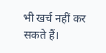भी खर्च नहीं कर सकते हैं।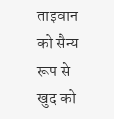ताइवान को सैन्य रूप से खुद को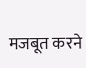मजबूत करने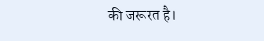की जरूरत है।